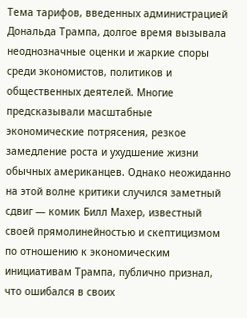Тема тарифов, введенных администрацией Дональда Трампа, долгое время вызывала неоднозначные оценки и жаркие споры среди экономистов, политиков и общественных деятелей. Многие предсказывали масштабные экономические потрясения, резкое замедление роста и ухудшение жизни обычных американцев. Однако неожиданно на этой волне критики случился заметный сдвиг — комик Билл Махер, известный своей прямолинейностью и скептицизмом по отношению к экономическим инициативам Трампа, публично признал, что ошибался в своих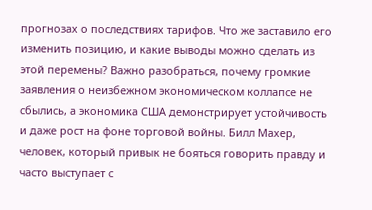прогнозах о последствиях тарифов. Что же заставило его изменить позицию, и какие выводы можно сделать из этой перемены? Важно разобраться, почему громкие заявления о неизбежном экономическом коллапсе не сбылись, а экономика США демонстрирует устойчивость и даже рост на фоне торговой войны. Билл Махер, человек, который привык не бояться говорить правду и часто выступает с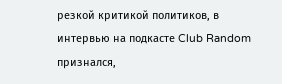резкой критикой политиков, в интервью на подкасте Club Random признался,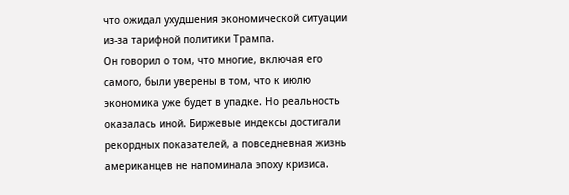что ожидал ухудшения экономической ситуации из-за тарифной политики Трампа.
Он говорил о том, что многие, включая его самого, были уверены в том, что к июлю экономика уже будет в упадке. Но реальность оказалась иной. Биржевые индексы достигали рекордных показателей, а повседневная жизнь американцев не напоминала эпоху кризиса.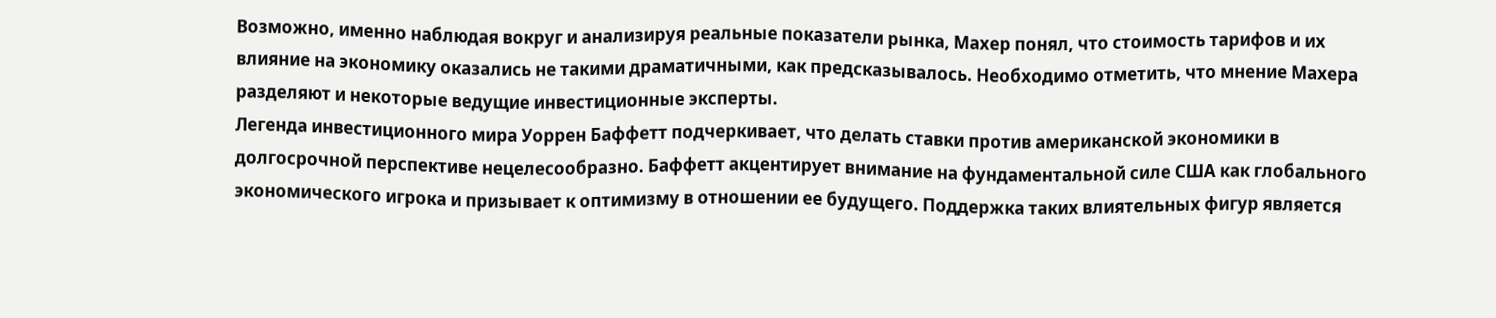Возможно, именно наблюдая вокруг и анализируя реальные показатели рынка, Махер понял, что стоимость тарифов и их влияние на экономику оказались не такими драматичными, как предсказывалось. Необходимо отметить, что мнение Махера разделяют и некоторые ведущие инвестиционные эксперты.
Легенда инвестиционного мира Уоррен Баффетт подчеркивает, что делать ставки против американской экономики в долгосрочной перспективе нецелесообразно. Баффетт акцентирует внимание на фундаментальной силе США как глобального экономического игрока и призывает к оптимизму в отношении ее будущего. Поддержка таких влиятельных фигур является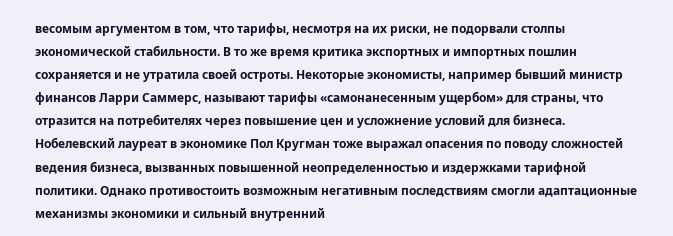весомым аргументом в том, что тарифы, несмотря на их риски, не подорвали столпы экономической стабильности. В то же время критика экспортных и импортных пошлин сохраняется и не утратила своей остроты. Некоторые экономисты, например бывший министр финансов Ларри Саммерс, называют тарифы «самонанесенным ущербом» для страны, что отразится на потребителях через повышение цен и усложнение условий для бизнеса.
Нобелевский лауреат в экономике Пол Кругман тоже выражал опасения по поводу сложностей ведения бизнеса, вызванных повышенной неопределенностью и издержками тарифной политики. Однако противостоить возможным негативным последствиям смогли адаптационные механизмы экономики и сильный внутренний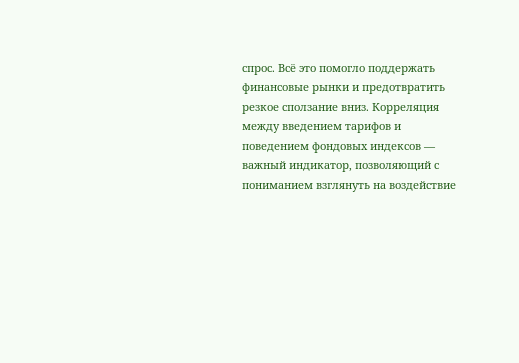спрос. Всё это помогло поддержать финансовые рынки и предотвратить резкое сползание вниз. Корреляция между введением тарифов и поведением фондовых индексов — важный индикатор, позволяющий с пониманием взглянуть на воздействие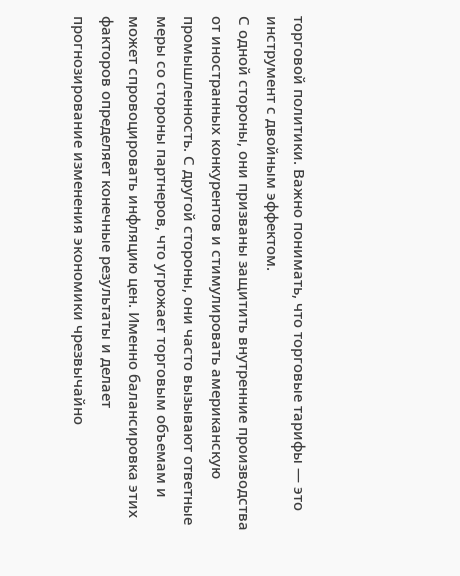торговой политики. Важно понимать, что торговые тарифы — это инструмент с двойным эффектом.
С одной стороны, они призваны защитить внутренние производства от иностранных конкурентов и стимулировать американскую промышленность. С другой стороны, они часто вызывают ответные меры со стороны партнеров, что угрожает торговым объемам и может спровоцировать инфляцию цен. Именно балансировка этих факторов определяет конечные результаты и делает прогнозирование изменения экономики чрезвычайно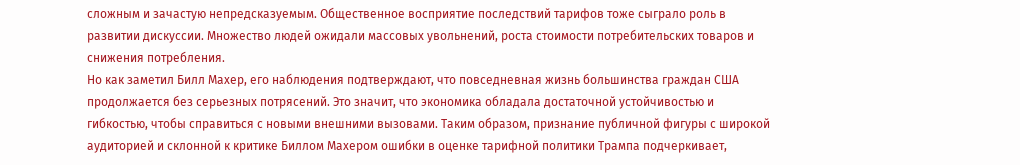сложным и зачастую непредсказуемым. Общественное восприятие последствий тарифов тоже сыграло роль в развитии дискуссии. Множество людей ожидали массовых увольнений, роста стоимости потребительских товаров и снижения потребления.
Но как заметил Билл Махер, его наблюдения подтверждают, что повседневная жизнь большинства граждан США продолжается без серьезных потрясений. Это значит, что экономика обладала достаточной устойчивостью и гибкостью, чтобы справиться с новыми внешними вызовами. Таким образом, признание публичной фигуры с широкой аудиторией и склонной к критике Биллом Махером ошибки в оценке тарифной политики Трампа подчеркивает,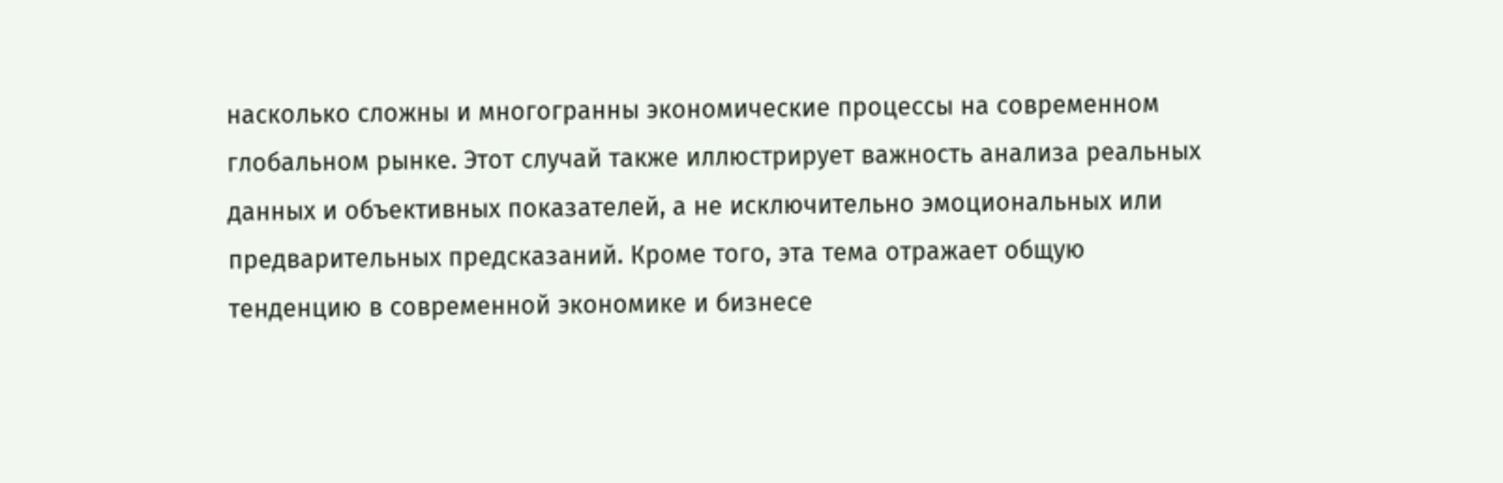насколько сложны и многогранны экономические процессы на современном глобальном рынке. Этот случай также иллюстрирует важность анализа реальных данных и объективных показателей, а не исключительно эмоциональных или предварительных предсказаний. Кроме того, эта тема отражает общую тенденцию в современной экономике и бизнесе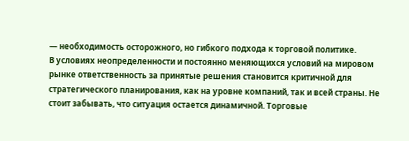— необходимость осторожного, но гибкого подхода к торговой политике.
В условиях неопределенности и постоянно меняющихся условий на мировом рынке ответственность за принятые решения становится критичной для стратегического планирования, как на уровне компаний, так и всей страны. Не стоит забывать, что ситуация остается динамичной. Торговые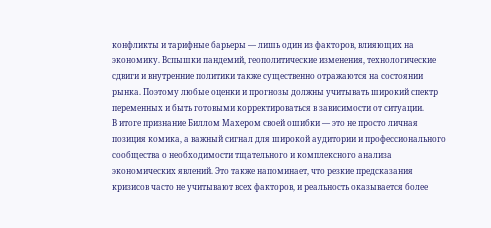конфликты и тарифные барьеры — лишь один из факторов, влияющих на экономику. Вспышки пандемий, геополитические изменения, технологические сдвиги и внутренние политики также существенно отражаются на состоянии рынка. Поэтому любые оценки и прогнозы должны учитывать широкий спектр переменных и быть готовыми корректироваться в зависимости от ситуации.
В итоге признание Биллом Махером своей ошибки — это не просто личная позиция комика, а важный сигнал для широкой аудитории и профессионального сообщества о необходимости тщательного и комплексного анализа экономических явлений. Это также напоминает, что резкие предсказания кризисов часто не учитывают всех факторов, и реальность оказывается более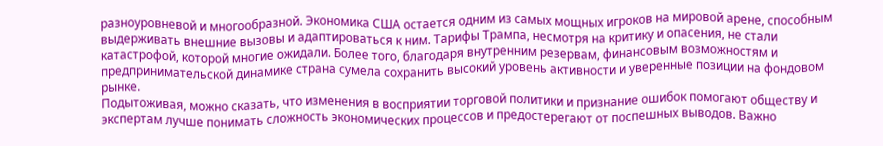разноуровневой и многообразной. Экономика США остается одним из самых мощных игроков на мировой арене, способным выдерживать внешние вызовы и адаптироваться к ним. Тарифы Трампа, несмотря на критику и опасения, не стали катастрофой, которой многие ожидали. Более того, благодаря внутренним резервам, финансовым возможностям и предпринимательской динамике страна сумела сохранить высокий уровень активности и уверенные позиции на фондовом рынке.
Подытоживая, можно сказать, что изменения в восприятии торговой политики и признание ошибок помогают обществу и экспертам лучше понимать сложность экономических процессов и предостерегают от поспешных выводов. Важно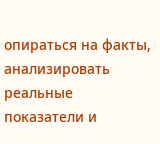опираться на факты, анализировать реальные показатели и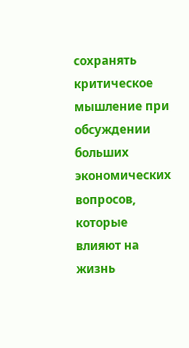сохранять критическое мышление при обсуждении больших экономических вопросов, которые влияют на жизнь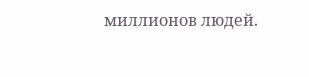миллионов людей.